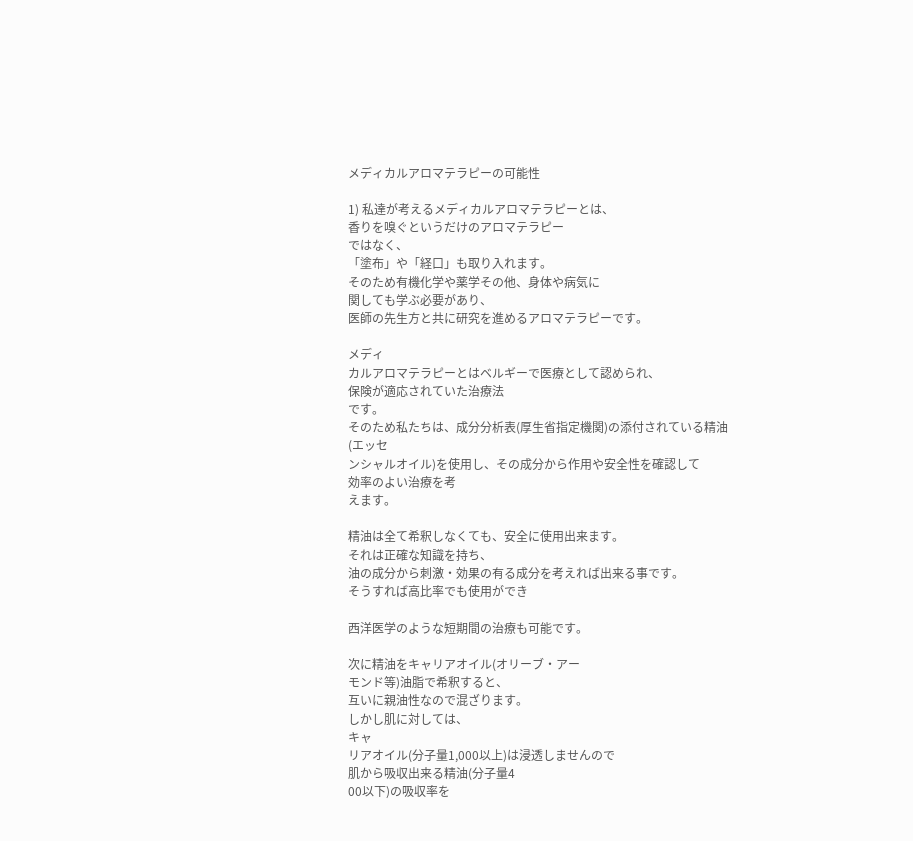メディカルアロマテラピーの可能性

1) 私達が考えるメディカルアロマテラピーとは、
香りを嗅ぐというだけのアロマテラピー
ではなく、
「塗布」や「経口」も取り入れます。
そのため有機化学や薬学その他、身体や病気に
関しても学ぶ必要があり、
医師の先生方と共に研究を進めるアロマテラピーです。

メディ
カルアロマテラピーとはベルギーで医療として認められ、
保険が適応されていた治療法
です。
そのため私たちは、成分分析表(厚生省指定機関)の添付されている精油
(エッセ
ンシャルオイル)を使用し、その成分から作用や安全性を確認して
効率のよい治療を考
えます。

精油は全て希釈しなくても、安全に使用出来ます。
それは正確な知識を持ち、
油の成分から刺激・効果の有る成分を考えれば出来る事です。
そうすれば高比率でも使用ができ

西洋医学のような短期間の治療も可能です。

次に精油をキャリアオイル(オリーブ・アー
モンド等)油脂で希釈すると、
互いに親油性なので混ざります。
しかし肌に対しては、
キャ
リアオイル(分子量1,000以上)は浸透しませんので
肌から吸収出来る精油(分子量4
00以下)の吸収率を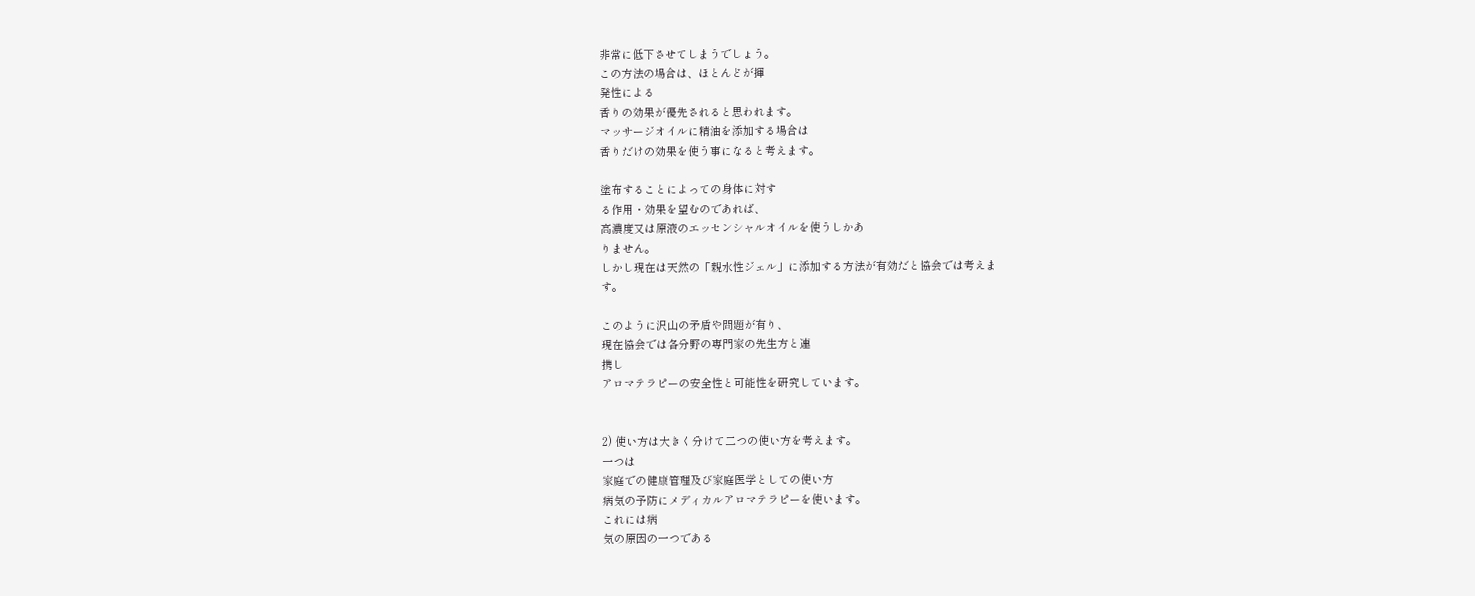非常に低下させてしまうでしょう。
この方法の場合は、ほとんどが揮
発性による
香りの効果が優先されると思われます。
マッサージオイルに精油を添加する場合は
香りだけの効果を使う事になると考えます。

塗布することによっての身体に対す
る作用・効果を望むのであれば、
高濃度又は原液のエッセンシャルオイルを使うしかあ
りません。
しかし現在は天然の「親水性ジェル」に添加する方法が有効だと協会では考えま
す。

このように沢山の矛盾や問題が有り、
現在協会では各分野の専門家の先生方と連
携し
アロマテラピーの安全性と可能性を研究しています。


2) 使い方は大きく分けて二つの使い方を考えます。
一つは
家庭での健康管理及び家庭医学としての使い方
病気の予防にメディカルアロマテラピーを使います。
これには病
気の原因の一つである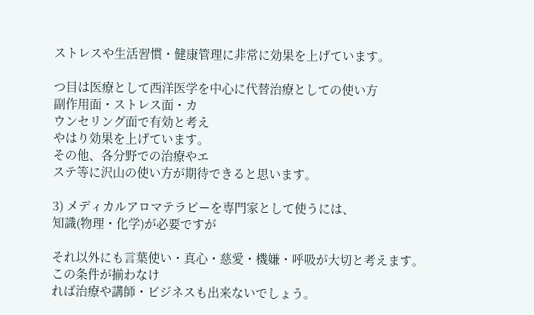ストレスや生活習慣・健康管理に非常に効果を上げています。

つ目は医療として西洋医学を中心に代替治療としての使い方
副作用面・ストレス面・カ
ウンセリング面で有効と考え
やはり効果を上げています。
その他、各分野での治療やエ
ステ等に沢山の使い方が期待できると思います。

3) メディカルアロマテラピーを専門家として使うには、
知識(物理・化学)が必要ですが

それ以外にも言葉使い・真心・慈愛・機嫌・呼吸が大切と考えます。
この条件が揃わなけ
れば治療や講師・ビジネスも出来ないでしょう。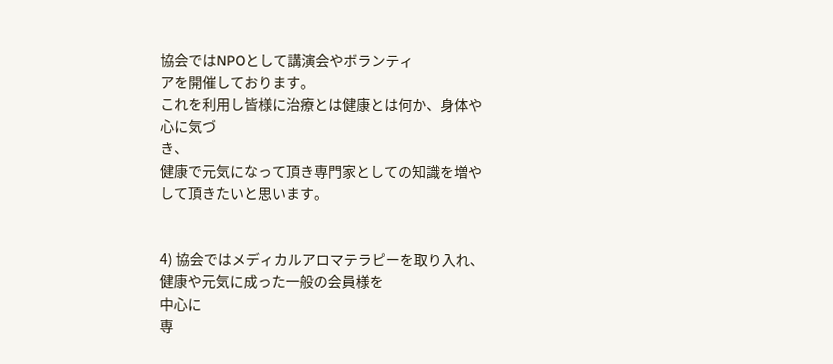協会ではNPOとして講演会やボランティ
アを開催しております。
これを利用し皆様に治療とは健康とは何か、身体や心に気づ
き、
健康で元気になって頂き専門家としての知識を増やして頂きたいと思います。


4) 協会ではメディカルアロマテラピーを取り入れ、
健康や元気に成った一般の会員様を
中心に
専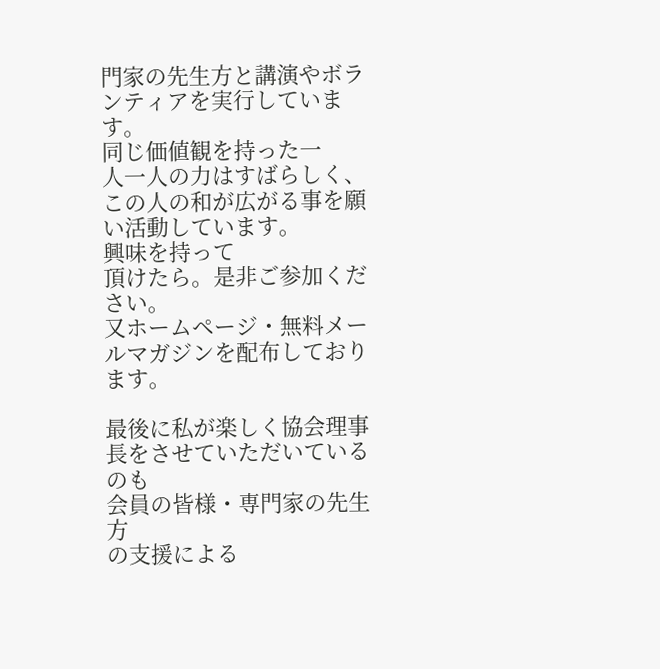門家の先生方と講演やボランティアを実行しています。
同じ価値観を持った一
人一人の力はすばらしく、
この人の和が広がる事を願い活動しています。
興味を持って
頂けたら。是非ご参加ください。
又ホームページ・無料メールマガジンを配布しております。

最後に私が楽しく協会理事長をさせていただいているのも
会員の皆様・専門家の先生方
の支援による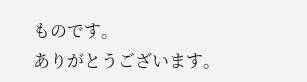ものです。
ありがとうございます。